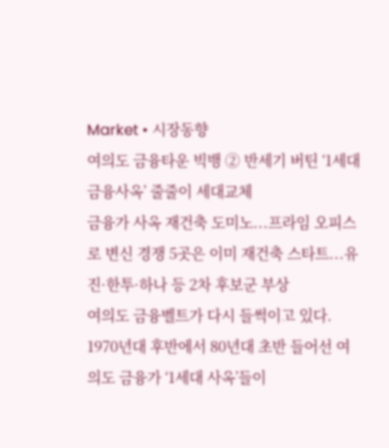Market • 시장동향
여의도 금융타운 빅뱅 ② 반세기 버틴 ‘1세대 금융사옥’ 줄줄이 세대교체
금융가 사옥 재건축 도미노...프라임 오피스로 변신 경쟁 5곳은 이미 재건축 스타트...유진·한투·하나 등 2차 후보군 부상
여의도 금융벨트가 다시 들썩이고 있다. 1970년대 후반에서 80년대 초반 들어선 여의도 금융가 ‘1세대 사옥’들이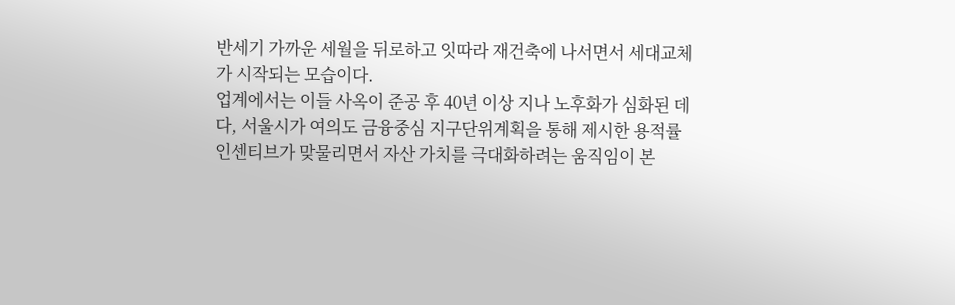반세기 가까운 세월을 뒤로하고 잇따라 재건축에 나서면서 세대교체가 시작되는 모습이다.
업계에서는 이들 사옥이 준공 후 40년 이상 지나 노후화가 심화된 데다, 서울시가 여의도 금융중심 지구단위계획을 통해 제시한 용적률 인센티브가 맞물리면서 자산 가치를 극대화하려는 움직임이 본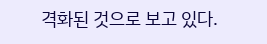격화된 것으로 보고 있다.